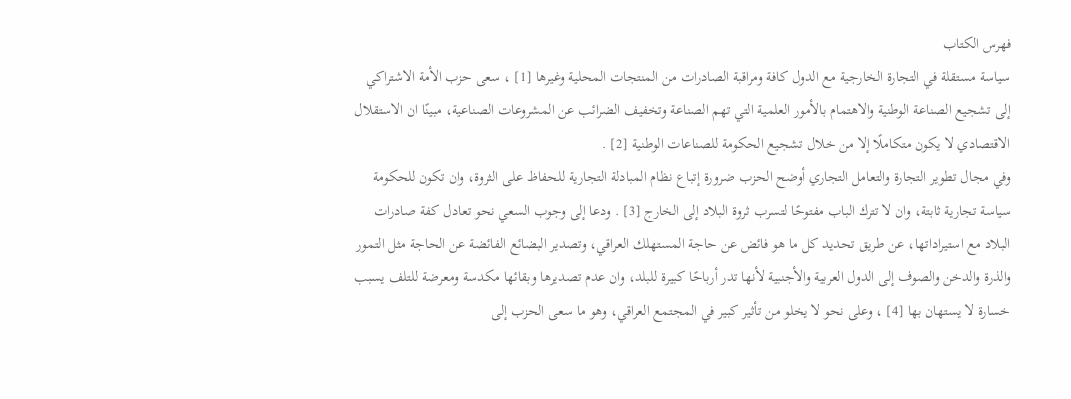فهرس الكتاب
سياسة مستقلة في التجارة الخارجية مع الدول كافة ومراقبة الصادرات من المنتجات المحلية وغيرها [1] ، سعى حزب الأمة الاشتراكي إلى تشجيع الصناعة الوطنية والاهتمام بالأمور العلمية التي تهم الصناعة وتخفيف الضرائب عن المشروعات الصناعية، مبينًا ان الاستقلال الاقتصادي لا يكون متكاملًا إلا من خلال تشجيع الحكومة للصناعات الوطنية [2] .
وفي مجال تطوير التجارة والتعامل التجاري أوضح الحزب ضرورة إتباع نظام المبادلة التجارية للحفاظ على الثروة، وان تكون للحكومة سياسة تجارية ثابتة، وان لا تترك الباب مفتوحًا لتسرب ثروة البلاد إلى الخارج [3] . ودعا إلى وجوب السعي نحو تعادل كفة صادرات البلاد مع استيراداتها، عن طريق تحديد كل ما هو فائض عن حاجة المستهلك العراقي، وتصدير البضائع الفائضة عن الحاجة مثل التمور والذرة والدخن والصوف إلى الدول العربية والأجنبية لأنها تدر أرباحًا كبيرة للبلد، وان عدم تصديرها وبقائها مكدسة ومعرضة للتلف يسبب خسارة لا يستهان بها [4] ، وعلى نحو لا يخلو من تأثير كبير في المجتمع العراقي، وهو ما سعى الحزب إلى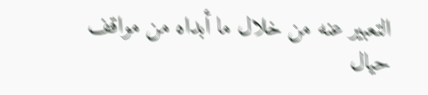التعبير عنه من خلال ما أبداه من مواقف حيال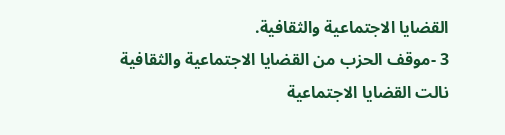القضايا الاجتماعية والثقافية.
3 -موقف الحزب من القضايا الاجتماعية والثقافية
نالت القضايا الاجتماعية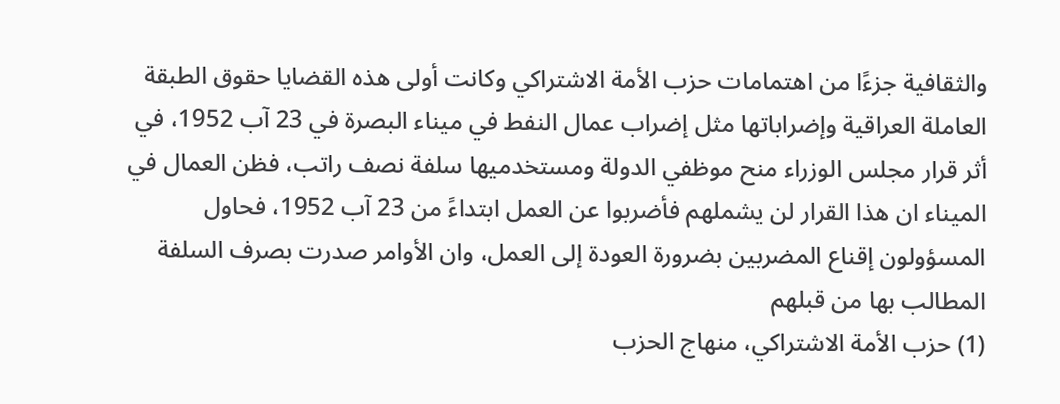والثقافية جزءًا من اهتمامات حزب الأمة الاشتراكي وكانت أولى هذه القضايا حقوق الطبقة العاملة العراقية وإضراباتها مثل إضراب عمال النفط في ميناء البصرة في 23 آب 1952، في أثر قرار مجلس الوزراء منح موظفي الدولة ومستخدميها سلفة نصف راتب، فظن العمال في الميناء ان هذا القرار لن يشملهم فأضربوا عن العمل ابتداءً من 23 آب 1952، فحاول المسؤولون إقناع المضربين بضرورة العودة إلى العمل، وان الأوامر صدرت بصرف السلفة المطالب بها من قبلهم
(1) حزب الأمة الاشتراكي، منهاج الحزب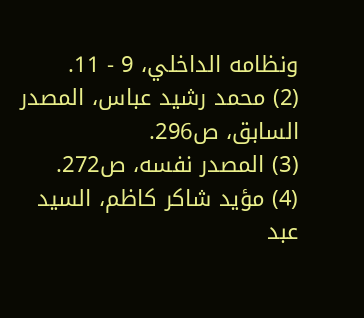ونظامه الداخلي، 9 - 11.
(2) محمد رشيد عباس، المصدر السابق، ص296.
(3) المصدر نفسه، ص272.
(4) مؤيد شاكر كاظم، السيد عبد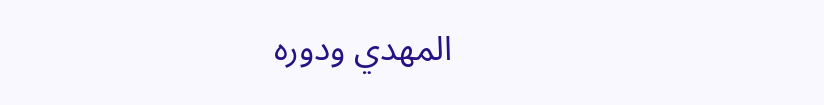المهدي ودوره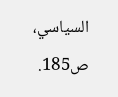السياسي، ص185.